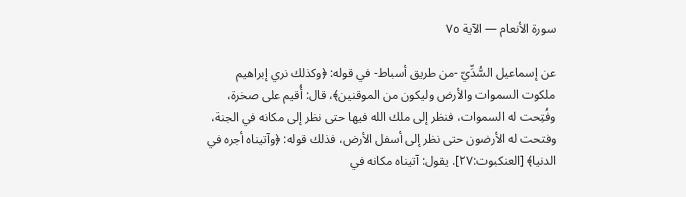سورة الأنعام — الآية ٧٥

عن إسماعيل السُّدِّيّ -من طريق أسباط- في قوله: ﴿وكذلك نري إبراهيم ملكوت السموات والأرض وليكون من الموقنين﴾، قال: أُقيم على صخرة، وفُتِحت له السموات، فنظر إلى ملك الله فيها حتى نظر إلى مكانه في الجنة، وفتحت له الأرضون حتى نظر إلى أسفل الأرض، فذلك قوله: ﴿وآتيناه أجره في الدنيا﴾ [العنكبوت:٢٧]. يقول: آتيناه مكانه في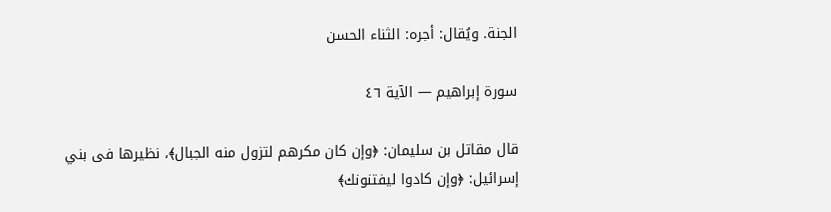الجنة. ويُقال: أجره: الثناء الحسن

سورة إبراهيم — الآية ٤٦

قال مقاتل بن سليمان: ﴿وإن كان مكرهم لتزول منه الجبال﴾، نظيرها فى بني إسرائيل: ﴿وإن كادوا ليفتنونك﴾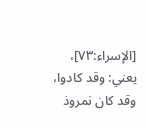[الإسراء:٧٣]، يعني: وقد كادوا، وقد كان نمروذ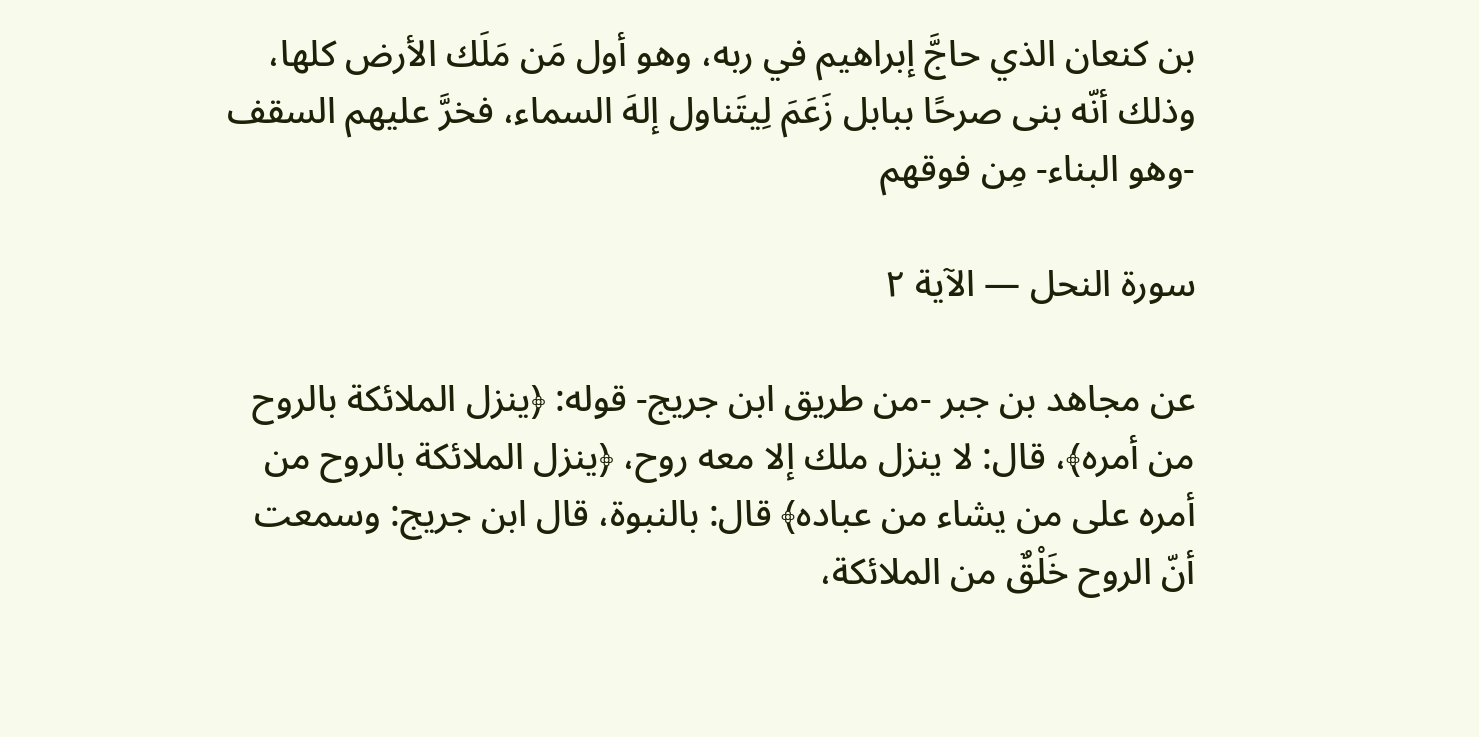بن كنعان الذي حاجَّ إبراهيم في ربه، وهو أول مَن مَلَك الأرض كلها، وذلك أنّه بنى صرحًا ببابل زَعَمَ لِيتَناول إلهَ السماء، فخرَّ عليهم السقف -وهو البناء- مِن فوقهم

سورة النحل — الآية ٢

عن مجاهد بن جبر -من طريق ابن جريج- قوله: ﴿ينزل الملائكة بالروح من أمره﴾، قال: لا ينزل ملك إلا معه روح، ﴿ينزل الملائكة بالروح من أمره على من يشاء من عباده﴾ قال: بالنبوة، قال ابن جريج: وسمعت أنّ الروح خَلْقٌ من الملائكة،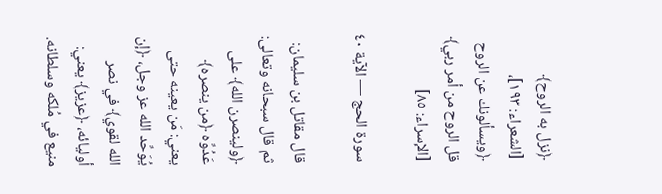﴿نزل به الروح﴾ [الشعراء: ١٩٣]، ﴿ويسألونك عن الروح قل الروح من أمر ربي﴾ [الإسراء: ٨٥]

سورة الحج — الآية ٤٠

قال مقاتل بن سليمان: ثم قال سبحانه وتعالى: ﴿ولينصرن الله﴾ على عَدُوِّه ﴿من ينصره﴾ يعني: مَن يعينه حتى يُوَحِّد الله عز وجل، ﴿إن الله لقوي﴾ في نصر أوليائه، ﴿عزيز﴾ يعني: منيع في مُلكه وسلطانه.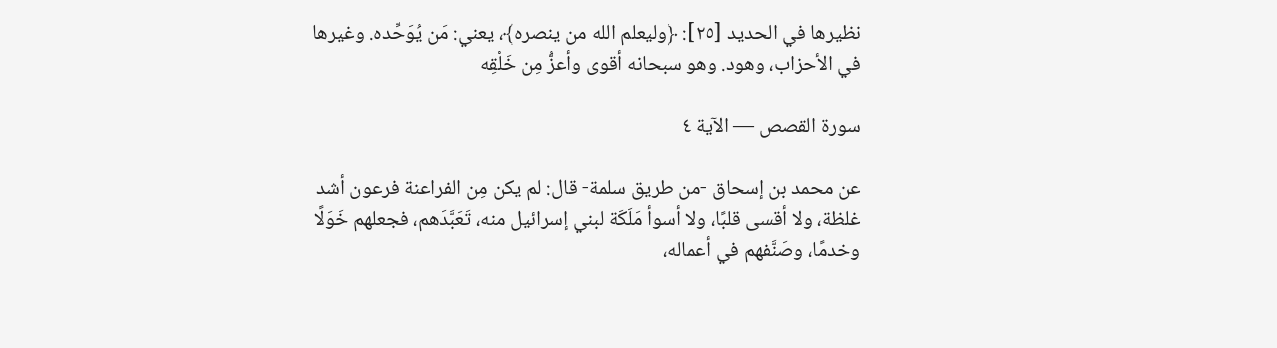نظيرها في الحديد [٢٥]: ﴿وليعلم الله من ينصره﴾، يعني: مَن يُوَحِّده. وغيرها في الأحزاب، وهود. وهو سبحانه أقوى وأعزُّ مِن خَلْقِه

سورة القصص — الآية ٤

عن محمد بن إسحاق -من طريق سلمة- قال: لم يكن مِن الفراعنة فرعون أشد غلظة، ولا أقسى قلبًا، ولا أسوأ مَلَكَة لبني إسرائيل منه، تَعَبَّدَهم، فجعلهم خَوَلًا وخدمًا، وصَنَّفهم في أعماله،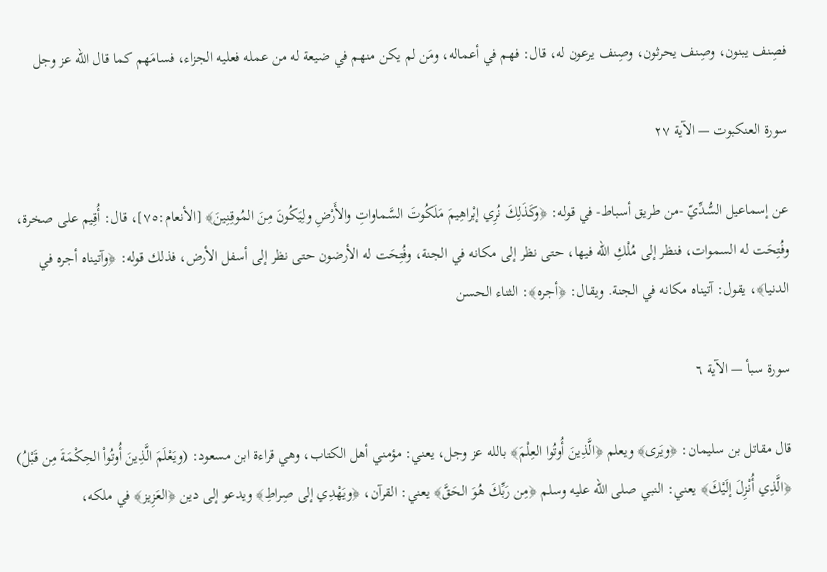فصِنف يبنون، وصِنف يحرثون، وصِنف يرعون له، قال: فهم في أعماله، ومَن لم يكن منهم في ضيعة له من عمله فعليه الجزاء، فسامَهم كما قال الله عز وجل

سورة العنكبوت — الآية ٢٧

عن إسماعيل السُّدِّيّ -من طريق أسباط- في قوله: ﴿وكَذَلِكَ نُرِي إبْراهِيمَ مَلَكُوتَ السَّماواتِ والأَرْضِ ولِيَكُونَ مِنَ المُوقِنِينَ﴾ [الأنعام:٧٥]، قال: أُقِيم على صخرة، وفُتِحَت له السموات، فنظر إلى مُلْكِ الله فيها، حتى نظر إلى مكانه في الجنة، وفُتِحَت له الأرضون حتى نظر إلى أسفل الأرض، فذلك قوله: ﴿وآتيناه أجره في الدنيا﴾، يقول: آتيناه مكانه في الجنة. ويقال: ﴿أجره﴾: الثناء الحسن

سورة سبأ — الآية ٦

قال مقاتل بن سليمان: ﴿ويَرى﴾ ويعلم ﴿الَّذِينَ أُوتُوا العِلْمَ﴾ بالله عز وجل، يعني: مؤمني أهل الكتاب، وهي قراءة ابن مسعود: (ويَعْلَمَ الَّذِينَ أُوتُواْ الحِكْمَةَ مِن قَبْلُ) ﴿الَّذِي أُنْزِلَ إلَيْكَ﴾ يعني: النبي صلى الله عليه وسلم ﴿مِن رَبِّكَ هُوَ الحَقَّ﴾ يعني: القرآن، ﴿ويَهْدِي إلى صِراطِ﴾ ويدعو إلى دين ﴿العَزِيز﴾ في ملكه،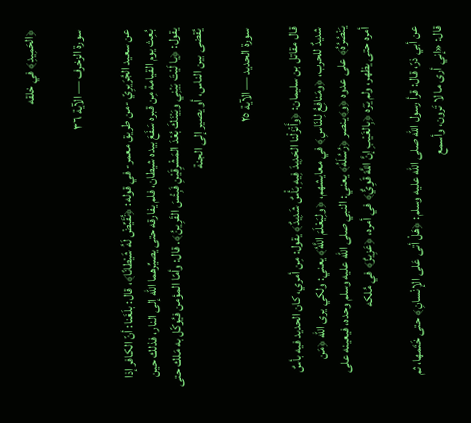﴿الحَمِيدِ﴾ في خلقه

سورة الزخرف — الآية ٣٦

عن سعيد الجُرَيرِيّ -من طريق معمر- في قوله: ﴿نُقَيِّضْ لَهُ شَيْطانًا﴾، قال: بلَغَنا: أنّ الكافر إذا بُعِث يوم القيامة مِن قبره سَفَعَ بيده شيطان، فلم يفارقه حتى يصيِّرهما الله إلى النار، فذلك حين يقول: ﴿يا لَيْتَ بَيْنِي وبَيْنَكَ بُعْدَ المَشْرِقَيْنِ فَبِئْسَ القَرِينُ﴾. قال: وأمّا المؤمن فيُوكّل به مَلك حتى يُقضى بين الناس، أو يصير إلى الجنة

سورة الحديد — الآية ٢٥

قال مقاتل بن سليمان: ﴿وأَنْزَلْنا الحَدِيدَ فِيهِ بَأْسٌ شَدِيدٌ﴾ يقول: مِن أمري، كان الحديد فيه بأسٌ شديدٌ للحرب، ﴿ومَنافِعُ لِلنّاسِ﴾ في معايشهم، ﴿ولِيَعْلَمَ اللَّهُ﴾ يعني: ولكي يرى الله ﴿مَن يَنْصُرُهُ﴾ على عدوه ﴿و﴾ينصر ﴿رُسُلَهُ﴾ يعني: النبي صلى الله عليه وسلم وحده، فيعينه على أمره حتى يظهر، ولم يَرَه ﴿بِالغَيْبِ إنَّ اللَّهَ قَوِيٌّ﴾ في أمره، ﴿عَزِيزٌ﴾ في مُلكه

عن أبي ذرّ، قال: قرأ رسول الله صلى الله عليه وسلم: ﴿هَلْ أتى عَلى الإنْسانِ﴾ حتى خَتَمها، ثم قال: «إني أرى ما لا تَرون، وأسمع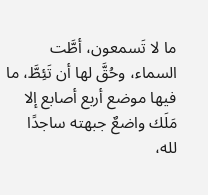ما لا تَسمعون، أطَّت السماء، وحُقَّ لها أن تَئِطَّ، ما فيها موضع أربع أصابع إلا مَلَك واضعٌ جبهته ساجدًا لله،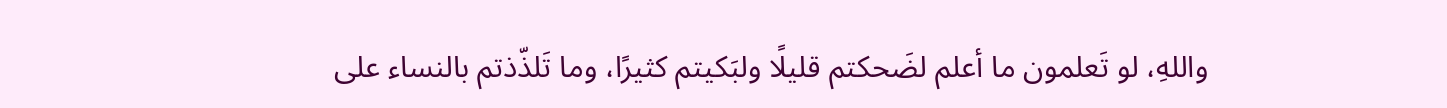واللهِ، لو تَعلمون ما أعلم لضَحكتم قليلًا ولبَكيتم كثيرًا، وما تَلذّذتم بالنساء على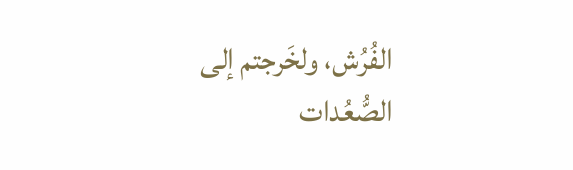الفُرُش، ولخَرجتم إلى الصُّعُدات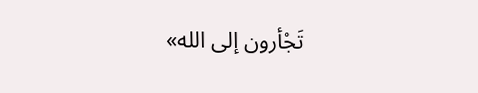تَجْأرون إلى الله»